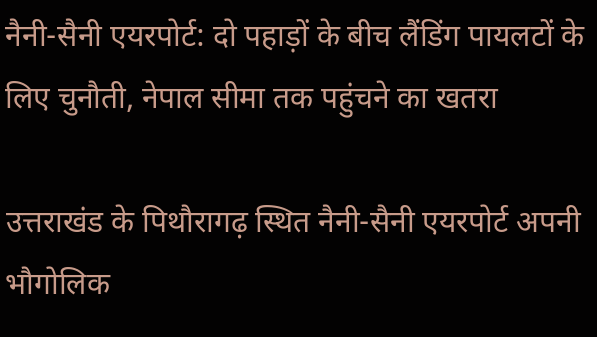नैनी-सैनी एयरपोर्ट: दो पहाड़ों के बीच लैंडिंग पायलटों के लिए चुनौती, नेपाल सीमा तक पहुंचने का खतरा

उत्तराखंड के पिथौरागढ़ स्थित नैनी-सैनी एयरपोर्ट अपनी भौगोलिक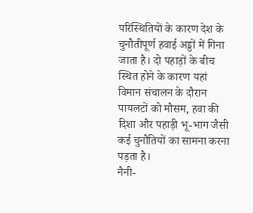परिस्थितियों के कारण देश के चुनौतीपूर्ण हवाई अड्डों में गिना जाता है। दो पहाड़ों के बीच स्थित होने के कारण यहां विमान संचालन के दौरान पायलटों को मौसम, हवा की दिशा और पहाड़ी भू-भाग जैसी कई चुनौतियों का सामना करना पड़ता है।
नैनी-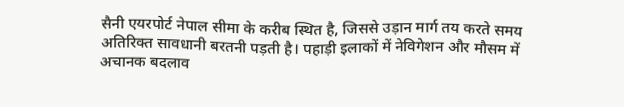सैनी एयरपोर्ट नेपाल सीमा के करीब स्थित है, जिससे उड़ान मार्ग तय करते समय अतिरिक्त सावधानी बरतनी पड़ती है। पहाड़ी इलाकों में नेविगेशन और मौसम में अचानक बदलाव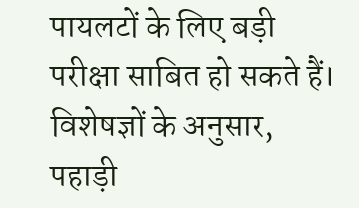पायलटों के लिए बड़ी परीक्षा साबित हो सकते हैं।
विशेषज्ञों के अनुसार, पहाड़ी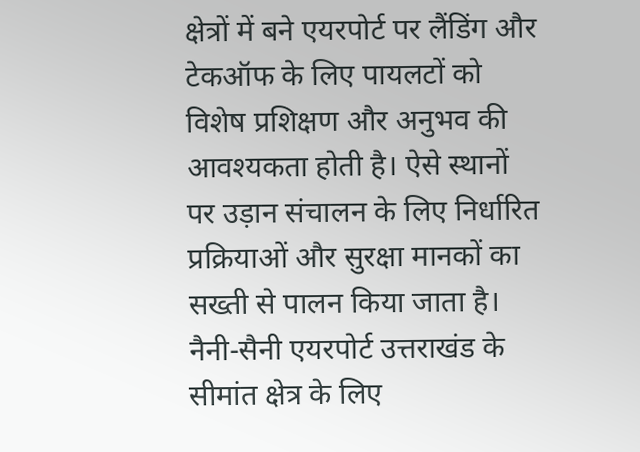क्षेत्रों में बने एयरपोर्ट पर लैंडिंग और टेकऑफ के लिए पायलटों को विशेष प्रशिक्षण और अनुभव की आवश्यकता होती है। ऐसे स्थानों पर उड़ान संचालन के लिए निर्धारित प्रक्रियाओं और सुरक्षा मानकों का सख्ती से पालन किया जाता है।
नैनी-सैनी एयरपोर्ट उत्तराखंड के सीमांत क्षेत्र के लिए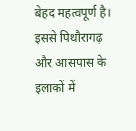बेहद महत्वपूर्ण है। इससे पिथौरागढ़ और आसपास के इलाकों में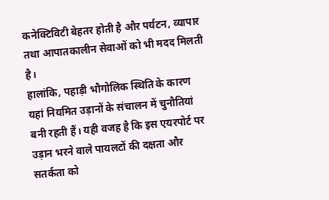कनेक्टिविटी बेहतर होती है और पर्यटन, व्यापार तथा आपातकालीन सेवाओं को भी मदद मिलती है।
हालांकि, पहाड़ी भौगोलिक स्थिति के कारण यहां नियमित उड़ानों के संचालन में चुनौतियां बनी रहती हैं। यही वजह है कि इस एयरपोर्ट पर उड़ान भरने वाले पायलटों की दक्षता और सतर्कता को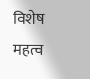विशेष महत्व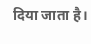दिया जाता है।